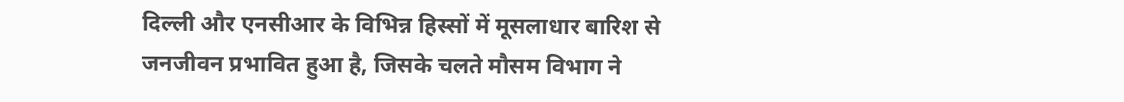दिल्ली और एनसीआर के विभिन्न हिस्सों में मूसलाधार बारिश से जनजीवन प्रभावित हुआ है, जिसके चलते मौसम विभाग ने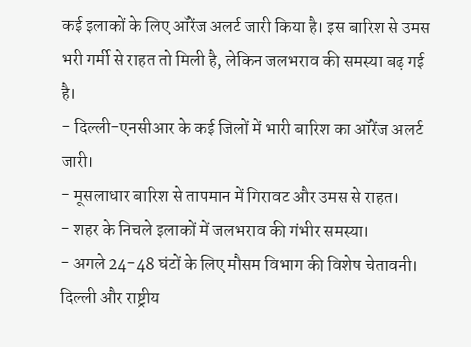कई इलाकों के लिए ऑरेंज अलर्ट जारी किया है। इस बारिश से उमस भरी गर्मी से राहत तो मिली है, लेकिन जलभराव की समस्या बढ़ गई है।
- दिल्ली-एनसीआर के कई जिलों में भारी बारिश का ऑरेंज अलर्ट जारी।
- मूसलाधार बारिश से तापमान में गिरावट और उमस से राहत।
- शहर के निचले इलाकों में जलभराव की गंभीर समस्या।
- अगले 24-48 घंटों के लिए मौसम विभाग की विशेष चेतावनी।
दिल्ली और राष्ट्रीय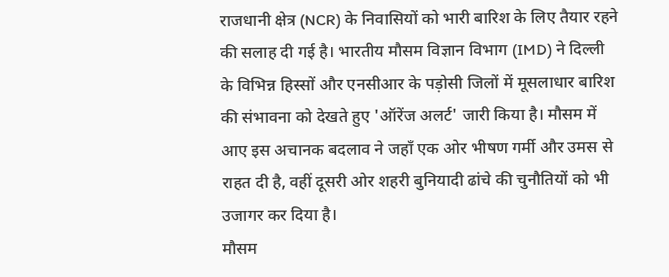राजधानी क्षेत्र (NCR) के निवासियों को भारी बारिश के लिए तैयार रहने की सलाह दी गई है। भारतीय मौसम विज्ञान विभाग (IMD) ने दिल्ली के विभिन्न हिस्सों और एनसीआर के पड़ोसी जिलों में मूसलाधार बारिश की संभावना को देखते हुए 'ऑरेंज अलर्ट' जारी किया है। मौसम में आए इस अचानक बदलाव ने जहाँ एक ओर भीषण गर्मी और उमस से राहत दी है, वहीं दूसरी ओर शहरी बुनियादी ढांचे की चुनौतियों को भी उजागर कर दिया है।
मौसम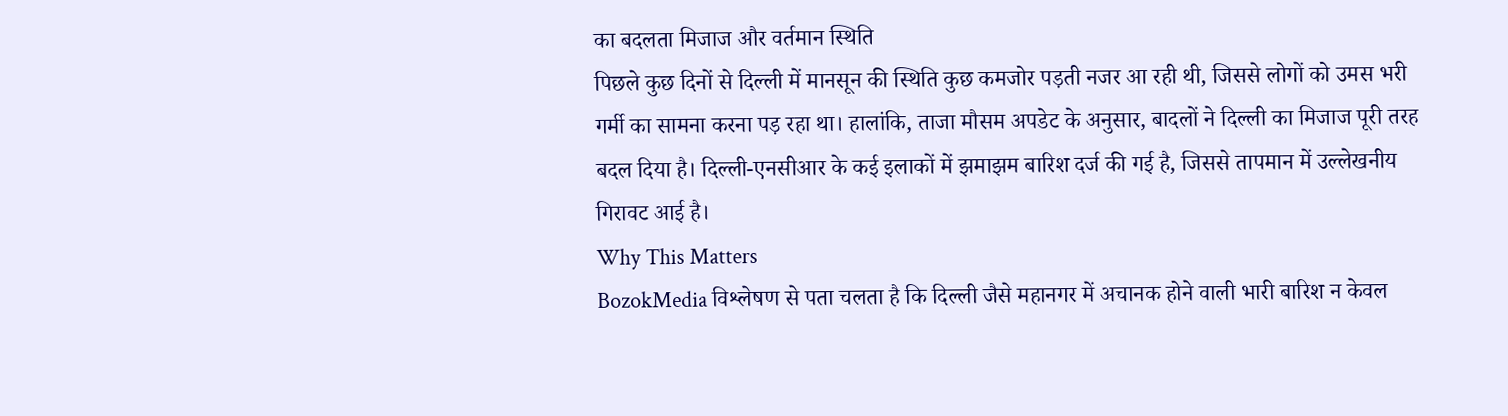का बदलता मिजाज और वर्तमान स्थिति
पिछले कुछ दिनों से दिल्ली में मानसून की स्थिति कुछ कमजोर पड़ती नजर आ रही थी, जिससे लोगों को उमस भरी गर्मी का सामना करना पड़ रहा था। हालांकि, ताजा मौसम अपडेट के अनुसार, बादलों ने दिल्ली का मिजाज पूरी तरह बदल दिया है। दिल्ली-एनसीआर के कई इलाकों में झमाझम बारिश दर्ज की गई है, जिससे तापमान में उल्लेखनीय गिरावट आई है।
Why This Matters
BozokMedia विश्लेषण से पता चलता है कि दिल्ली जैसे महानगर में अचानक होने वाली भारी बारिश न केवल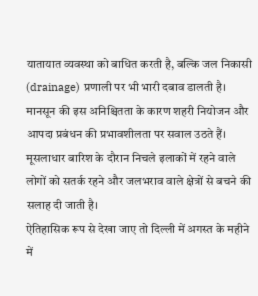यातायात व्यवस्था को बाधित करती है, बल्कि जल निकासी (drainage) प्रणाली पर भी भारी दबाव डालती है। मानसून की इस अनिश्चितता के कारण शहरी नियोजन और आपदा प्रबंधन की प्रभावशीलता पर सवाल उठते हैं।
मूसलाधार बारिश के दौरान निचले इलाकों में रहने वाले लोगों को सतर्क रहने और जलभराव वाले क्षेत्रों से बचने की सलाह दी जाती है।
ऐतिहासिक रूप से देखा जाए तो दिल्ली में अगस्त के महीने में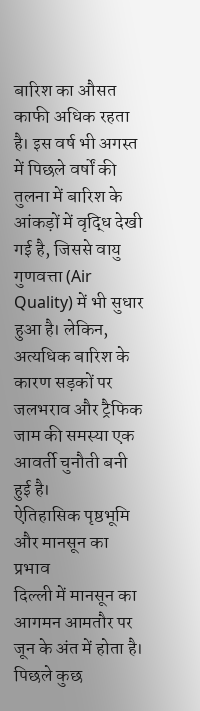बारिश का औसत काफी अधिक रहता है। इस वर्ष भी अगस्त में पिछले वर्षों की तुलना में बारिश के आंकड़ों में वृद्धि देखी गई है, जिससे वायु गुणवत्ता (Air Quality) में भी सुधार हुआ है। लेकिन, अत्यधिक बारिश के कारण सड़कों पर जलभराव और ट्रैफिक जाम की समस्या एक आवर्ती चुनौती बनी हुई है।
ऐतिहासिक पृष्ठभूमि और मानसून का प्रभाव
दिल्ली में मानसून का आगमन आमतौर पर जून के अंत में होता है। पिछले कुछ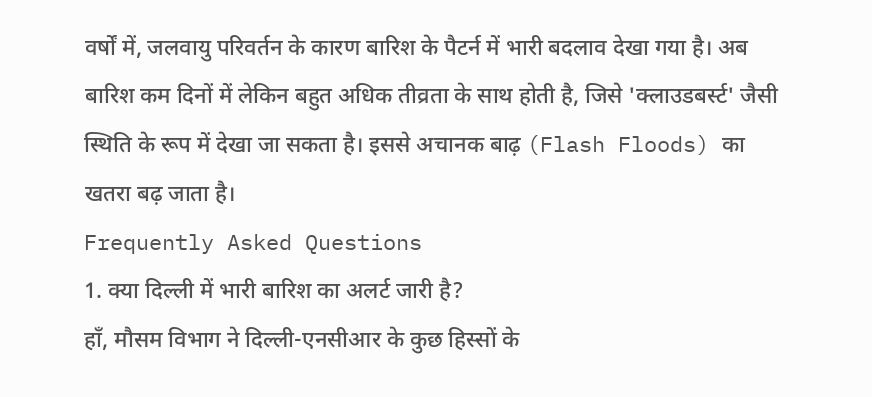वर्षों में, जलवायु परिवर्तन के कारण बारिश के पैटर्न में भारी बदलाव देखा गया है। अब बारिश कम दिनों में लेकिन बहुत अधिक तीव्रता के साथ होती है, जिसे 'क्लाउडबर्स्ट' जैसी स्थिति के रूप में देखा जा सकता है। इससे अचानक बाढ़ (Flash Floods) का खतरा बढ़ जाता है।
Frequently Asked Questions
1. क्या दिल्ली में भारी बारिश का अलर्ट जारी है?
हाँ, मौसम विभाग ने दिल्ली-एनसीआर के कुछ हिस्सों के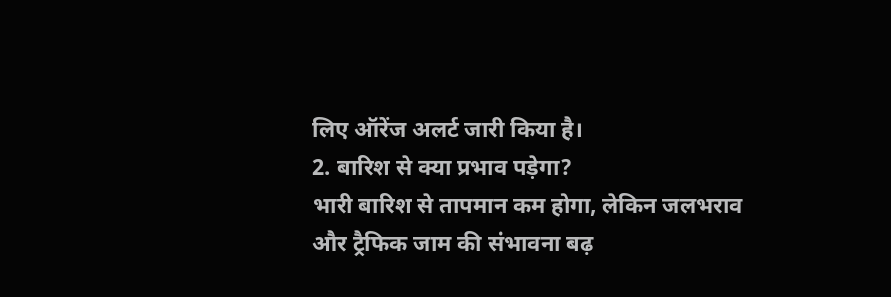लिए ऑरेंज अलर्ट जारी किया है।
2. बारिश से क्या प्रभाव पड़ेगा?
भारी बारिश से तापमान कम होगा, लेकिन जलभराव और ट्रैफिक जाम की संभावना बढ़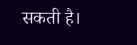सकती है।